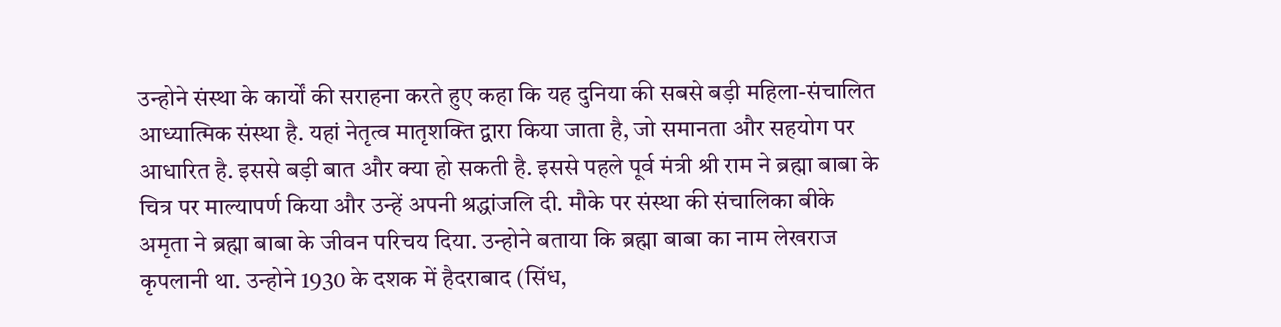उन्होने संस्था के कार्यों की सराहना करते हुए कहा कि यह दुनिया की सबसे बड़ी महिला-संचालित आध्यात्मिक संस्था है. यहां नेतृत्व मातृशक्ति द्वारा किया जाता है, जो समानता और सहयोग पर आधारित है. इससे बड़ी बात और क्या हो सकती है. इससे पहले पूर्व मंत्री श्री राम ने ब्रह्मा बाबा के चित्र पर माल्यापर्ण किया और उन्हें अपनी श्रद्धांजलि दी. मौके पर संस्था की संचालिका बीके अमृता ने ब्रह्मा बाबा के जीवन परिचय दिया. उन्होने बताया कि ब्रह्मा बाबा का नाम लेखराज कृपलानी था. उन्होने 1930 के दशक में हैदराबाद (सिंध,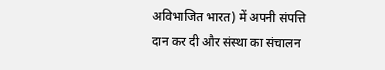अविभाजित भारत) में अपनी संपत्ति दान कर दी और संस्था का संचालन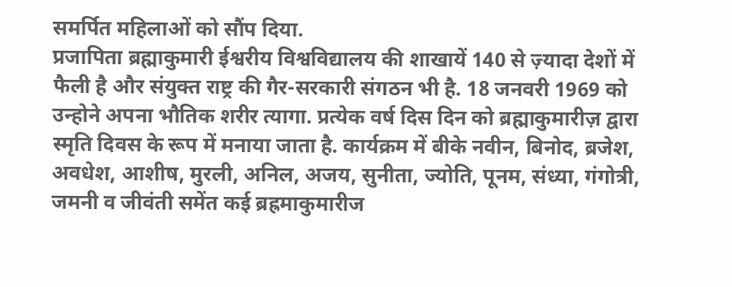समर्पित महिलाओं को सौंप दिया.
प्रजापिता ब्रह्माकुमारी ईश्वरीय विश्वविद्यालय की शाखायें 140 से ज़्यादा देशों में फैली है और संयुक्त राष्ट्र की गैर-सरकारी संगठन भी है. 18 जनवरी 1969 को उन्होने अपना भौतिक शरीर त्यागा. प्रत्येक वर्ष दिस दिन को ब्रह्माकुमारीज़ द्वारा स्मृति दिवस के रूप में मनाया जाता है. कार्यक्रम में बीके नवीन, बिनोद, ब्रजेश, अवधेश, आशीष, मुरली, अनिल, अजय, सुनीता, ज्योति, पूनम, संध्या, गंगोत्री, जमनी व जीवंती समेंत कई ब्रह्रमाकुमारीज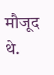मौजूद थे.